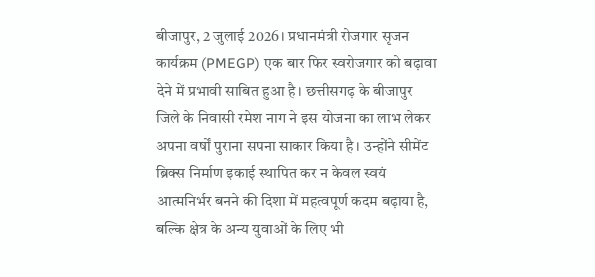बीजापुर, 2 जुलाई 2026। प्रधानमंत्री रोजगार सृजन कार्यक्रम (PMEGP) एक बार फिर स्वरोजगार को बढ़ावा देने में प्रभावी साबित हुआ है। छत्तीसगढ़ के बीजापुर जिले के निवासी रमेश नाग ने इस योजना का लाभ लेकर अपना वर्षों पुराना सपना साकार किया है। उन्होंने सीमेंट ब्रिक्स निर्माण इकाई स्थापित कर न केवल स्वयं आत्मनिर्भर बनने की दिशा में महत्वपूर्ण कदम बढ़ाया है, बल्कि क्षेत्र के अन्य युवाओं के लिए भी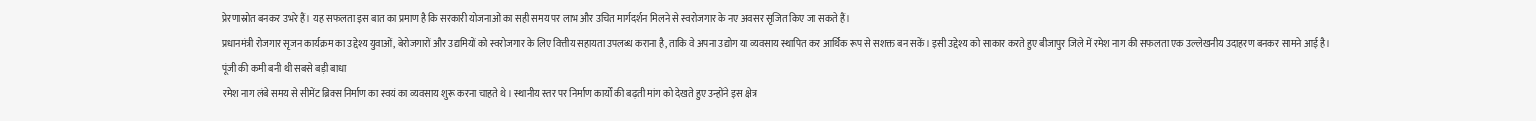प्रेरणास्रोत बनकर उभरे हैं। यह सफलता इस बात का प्रमाण है कि सरकारी योजनाओं का सही समय पर लाभ और उचित मार्गदर्शन मिलने से स्वरोजगार के नए अवसर सृजित किए जा सकते हैं।
प्रधानमंत्री रोजगार सृजन कार्यक्रम का उद्देश्य युवाओं, बेरोजगारों और उद्यमियों को स्वरोजगार के लिए वित्तीय सहायता उपलब्ध कराना है, ताकि वे अपना उद्योग या व्यवसाय स्थापित कर आर्थिक रूप से सशक्त बन सकें। इसी उद्देश्य को साकार करते हुए बीजापुर जिले में रमेश नाग की सफलता एक उल्लेखनीय उदाहरण बनकर सामने आई है।
पूंजी की कमी बनी थी सबसे बड़ी बाधा
रमेश नाग लंबे समय से सीमेंट ब्रिक्स निर्माण का स्वयं का व्यवसाय शुरू करना चाहते थे। स्थानीय स्तर पर निर्माण कार्यों की बढ़ती मांग को देखते हुए उन्होंने इस क्षेत्र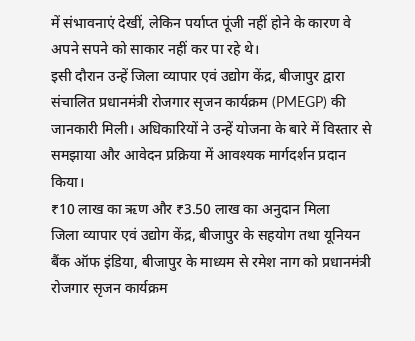में संभावनाएं देखीं, लेकिन पर्याप्त पूंजी नहीं होने के कारण वे अपने सपने को साकार नहीं कर पा रहे थे।
इसी दौरान उन्हें जिला व्यापार एवं उद्योग केंद्र, बीजापुर द्वारा संचालित प्रधानमंत्री रोजगार सृजन कार्यक्रम (PMEGP) की जानकारी मिली। अधिकारियों ने उन्हें योजना के बारे में विस्तार से समझाया और आवेदन प्रक्रिया में आवश्यक मार्गदर्शन प्रदान किया।
₹10 लाख का ऋण और ₹3.50 लाख का अनुदान मिला
जिला व्यापार एवं उद्योग केंद्र, बीजापुर के सहयोग तथा यूनियन बैंक ऑफ इंडिया, बीजापुर के माध्यम से रमेश नाग को प्रधानमंत्री रोजगार सृजन कार्यक्रम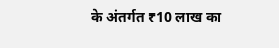के अंतर्गत ₹10 लाख का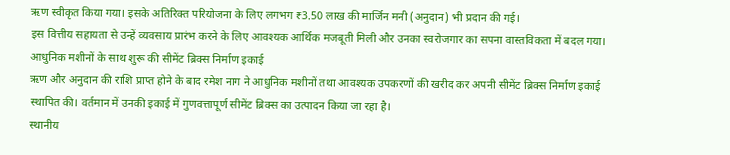ऋण स्वीकृत किया गया। इसके अतिरिक्त परियोजना के लिए लगभग ₹3.50 लाख की मार्जिन मनी (अनुदान) भी प्रदान की गई।
इस वित्तीय सहायता से उन्हें व्यवसाय प्रारंभ करने के लिए आवश्यक आर्थिक मजबूती मिली और उनका स्वरोजगार का सपना वास्तविकता में बदल गया।
आधुनिक मशीनों के साथ शुरू की सीमेंट ब्रिक्स निर्माण इकाई
ऋण और अनुदान की राशि प्राप्त होने के बाद रमेश नाग ने आधुनिक मशीनों तथा आवश्यक उपकरणों की खरीद कर अपनी सीमेंट ब्रिक्स निर्माण इकाई स्थापित की। वर्तमान में उनकी इकाई में गुणवत्तापूर्ण सीमेंट ब्रिक्स का उत्पादन किया जा रहा है।
स्थानीय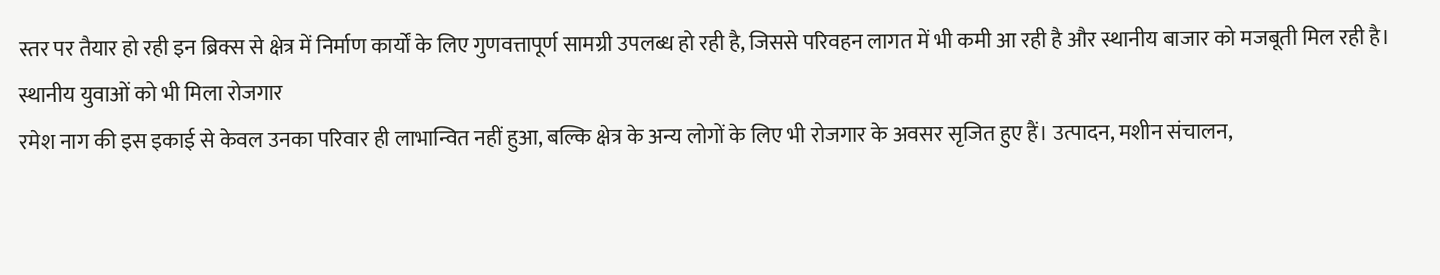स्तर पर तैयार हो रही इन ब्रिक्स से क्षेत्र में निर्माण कार्यों के लिए गुणवत्तापूर्ण सामग्री उपलब्ध हो रही है, जिससे परिवहन लागत में भी कमी आ रही है और स्थानीय बाजार को मजबूती मिल रही है।
स्थानीय युवाओं को भी मिला रोजगार
रमेश नाग की इस इकाई से केवल उनका परिवार ही लाभान्वित नहीं हुआ, बल्कि क्षेत्र के अन्य लोगों के लिए भी रोजगार के अवसर सृजित हुए हैं। उत्पादन, मशीन संचालन,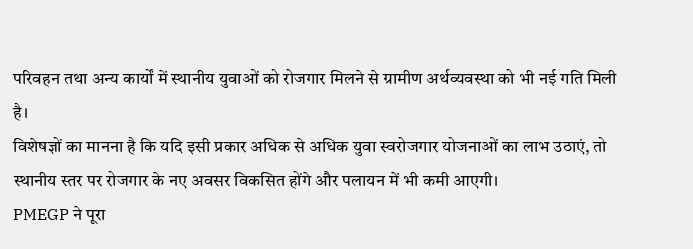परिवहन तथा अन्य कार्यों में स्थानीय युवाओं को रोजगार मिलने से ग्रामीण अर्थव्यवस्था को भी नई गति मिली है।
विशेषज्ञों का मानना है कि यदि इसी प्रकार अधिक से अधिक युवा स्वरोजगार योजनाओं का लाभ उठाएं, तो स्थानीय स्तर पर रोजगार के नए अवसर विकसित होंगे और पलायन में भी कमी आएगी।
PMEGP ने पूरा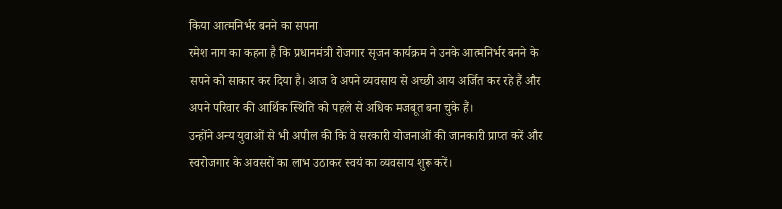किया आत्मनिर्भर बनने का सपना
रमेश नाग का कहना है कि प्रधानमंत्री रोजगार सृजन कार्यक्रम ने उनके आत्मनिर्भर बनने के सपने को साकार कर दिया है। आज वे अपने व्यवसाय से अच्छी आय अर्जित कर रहे हैं और अपने परिवार की आर्थिक स्थिति को पहले से अधिक मजबूत बना चुके हैं।
उन्होंने अन्य युवाओं से भी अपील की कि वे सरकारी योजनाओं की जानकारी प्राप्त करें और स्वरोजगार के अवसरों का लाभ उठाकर स्वयं का व्यवसाय शुरू करें।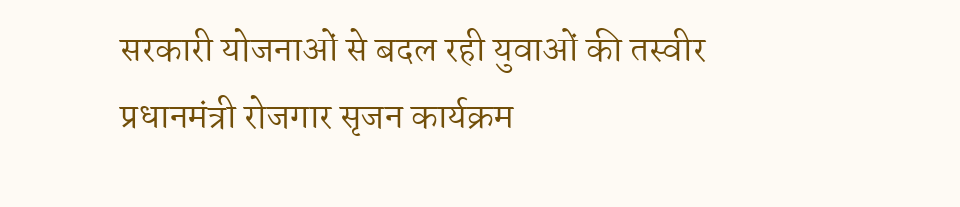सरकारी योजनाओं से बदल रही युवाओं की तस्वीर
प्रधानमंत्री रोजगार सृजन कार्यक्रम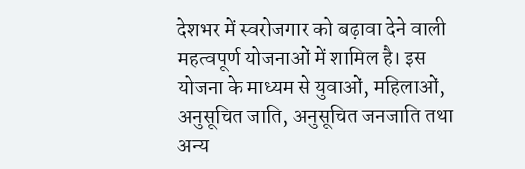देशभर में स्वरोजगार को बढ़ावा देने वाली महत्वपूर्ण योजनाओं में शामिल है। इस योजना के माध्यम से युवाओं, महिलाओं, अनुसूचित जाति, अनुसूचित जनजाति तथा अन्य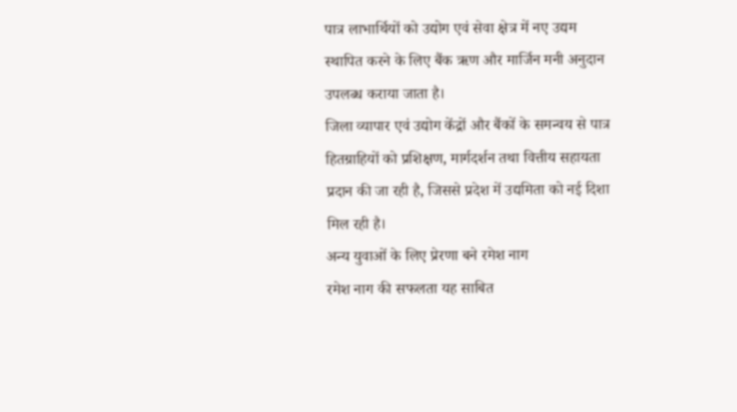पात्र लाभार्थियों को उद्योग एवं सेवा क्षेत्र में नए उद्यम स्थापित करने के लिए बैंक ऋण और मार्जिन मनी अनुदान उपलब्ध कराया जाता है।
जिला व्यापार एवं उद्योग केंद्रों और बैंकों के समन्वय से पात्र हितग्राहियों को प्रशिक्षण, मार्गदर्शन तथा वित्तीय सहायता प्रदान की जा रही है, जिससे प्रदेश में उद्यमिता को नई दिशा मिल रही है।
अन्य युवाओं के लिए प्रेरणा बने रमेश नाग
रमेश नाग की सफलता यह साबित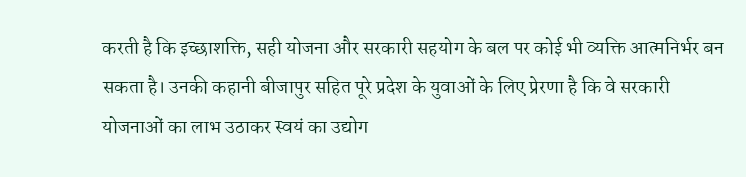करती है कि इच्छाशक्ति, सही योजना और सरकारी सहयोग के बल पर कोई भी व्यक्ति आत्मनिर्भर बन सकता है। उनकी कहानी बीजापुर सहित पूरे प्रदेश के युवाओं के लिए प्रेरणा है कि वे सरकारी योजनाओं का लाभ उठाकर स्वयं का उद्योग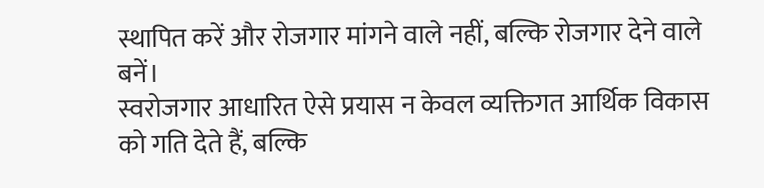स्थापित करें और रोजगार मांगने वाले नहीं, बल्कि रोजगार देने वाले बनें।
स्वरोजगार आधारित ऐसे प्रयास न केवल व्यक्तिगत आर्थिक विकास को गति देते हैं, बल्कि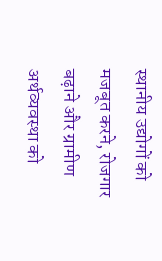स्थानीय उद्योगों को मजबूत करने, रोजगार बढ़ाने और ग्रामीण अर्थव्यवस्था को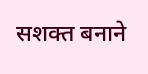सशक्त बनाने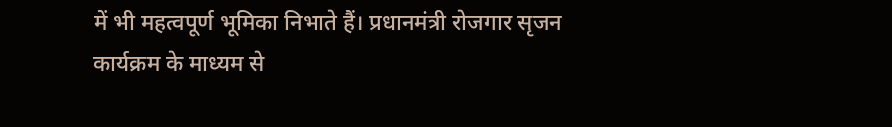में भी महत्वपूर्ण भूमिका निभाते हैं। प्रधानमंत्री रोजगार सृजन कार्यक्रम के माध्यम से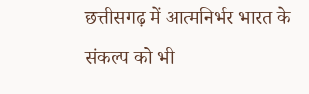छत्तीसगढ़ में आत्मनिर्भर भारत के संकल्प को भी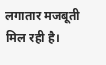लगातार मजबूती मिल रही है।